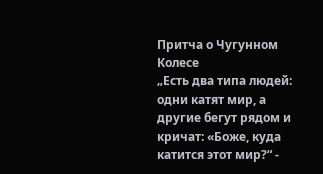Притча о Чугунном Колесе
„Есть два типа людей: одни катят мир, а другие бегут рядом и кричат: «Боже, куда катится этот мир?“ -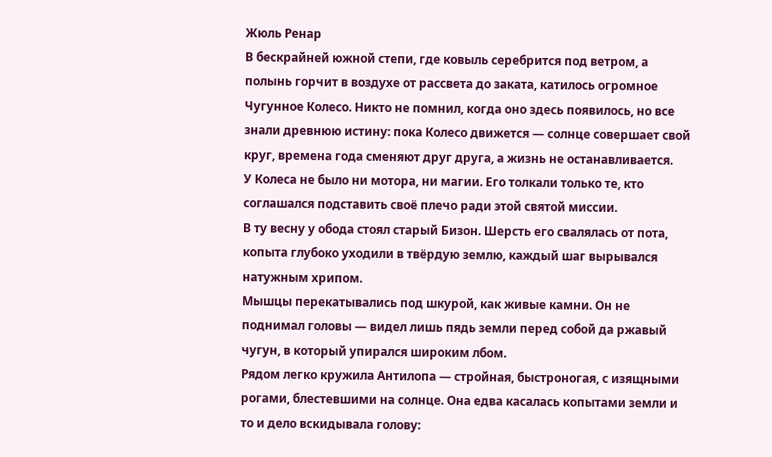Жюль Ренар
В бескрайней южной степи, где ковыль серебрится под ветром, а полынь горчит в воздухе от рассвета до заката, катилось огромное Чугунное Колесо. Никто не помнил, когда оно здесь появилось, но все знали древнюю истину: пока Колесо движется — солнце совершает свой круг, времена года сменяют друг друга, а жизнь не останавливается.
У Колеса не было ни мотора, ни магии. Его толкали только те, кто соглашался подставить своё плечо ради этой святой миссии.
В ту весну у обода стоял старый Бизон. Шерсть его свалялась от пота, копыта глубоко уходили в твёрдую землю, каждый шаг вырывался натужным хрипом.
Мышцы перекатывались под шкурой, как живые камни. Он не поднимал головы — видел лишь пядь земли перед собой да ржавый чугун, в который упирался широким лбом.
Рядом легко кружила Антилопа — стройная, быстроногая, с изящными рогами, блестевшими на солнце. Она едва касалась копытами земли и то и дело вскидывала голову: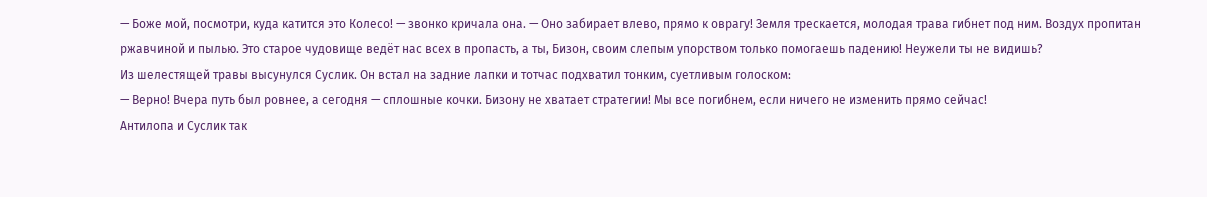— Боже мой, посмотри, куда катится это Колесо! — звонко кричала она. — Оно забирает влево, прямо к оврагу! Земля трескается, молодая трава гибнет под ним. Воздух пропитан ржавчиной и пылью. Это старое чудовище ведёт нас всех в пропасть, а ты, Бизон, своим слепым упорством только помогаешь падению! Неужели ты не видишь?
Из шелестящей травы высунулся Суслик. Он встал на задние лапки и тотчас подхватил тонким, суетливым голоском:
— Верно! Вчера путь был ровнее, а сегодня — сплошные кочки. Бизону не хватает стратегии! Мы все погибнем, если ничего не изменить прямо сейчас!
Антилопа и Суслик так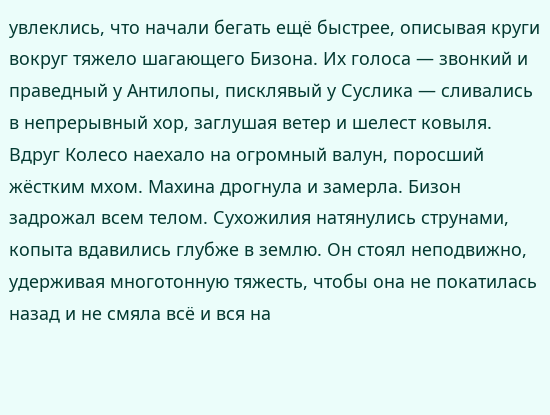увлеклись, что начали бегать ещё быстрее, описывая круги вокруг тяжело шагающего Бизона. Их голоса — звонкий и праведный у Антилопы, писклявый у Суслика — сливались в непрерывный хор, заглушая ветер и шелест ковыля.
Вдруг Колесо наехало на огромный валун, поросший жёстким мхом. Махина дрогнула и замерла. Бизон задрожал всем телом. Сухожилия натянулись струнами, копыта вдавились глубже в землю. Он стоял неподвижно, удерживая многотонную тяжесть, чтобы она не покатилась назад и не смяла всё и вся на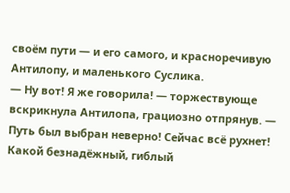своём пути — и его самого, и красноречивую Антилопу, и маленького Суслика.
— Ну вот! Я же говорила! — торжествующе вскрикнула Антилопа, грациозно отпрянув. — Путь был выбран неверно! Сейчас всё рухнет! Какой безнадёжный, гиблый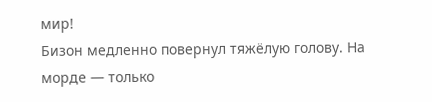мир!
Бизон медленно повернул тяжёлую голову. На морде — только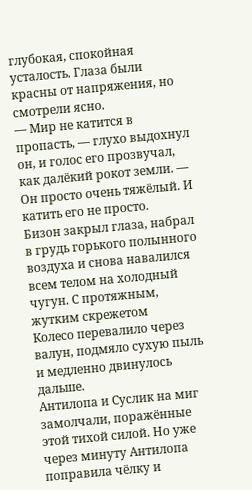глубокая, спокойная усталость. Глаза были красны от напряжения, но смотрели ясно.
— Мир не катится в пропасть, — глухо выдохнул он, и голос его прозвучал, как далёкий рокот земли. — Он просто очень тяжёлый. И катить его не просто.
Бизон закрыл глаза, набрал в грудь горького полынного воздуха и снова навалился всем телом на холодный чугун. С протяжным, жутким скрежетом
Колесо перевалило через валун, подмяло сухую пыль и медленно двинулось дальше.
Антилопа и Суслик на миг замолчали, поражённые этой тихой силой. Но уже через минуту Антилопа поправила чёлку и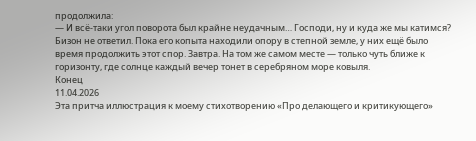продолжила:
— И всё-таки угол поворота был крайне неудачным… Господи, ну и куда же мы катимся?
Бизон не ответил. Пока его копыта находили опору в степной земле, у них ещё было время продолжить этот спор. Завтра. На том же самом месте — только чуть ближе к горизонту, где солнце каждый вечер тонет в серебряном море ковыля.
Конец
11.04.2026
Эта притча иллюстрация к моему стихотворению «Про делающего и критикующего»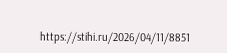https://stihi.ru/2026/04/11/8851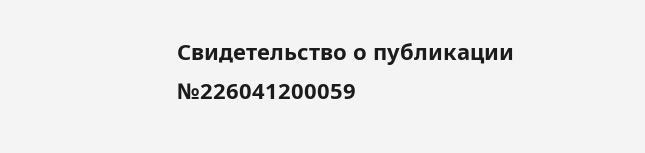Свидетельство о публикации №226041200059